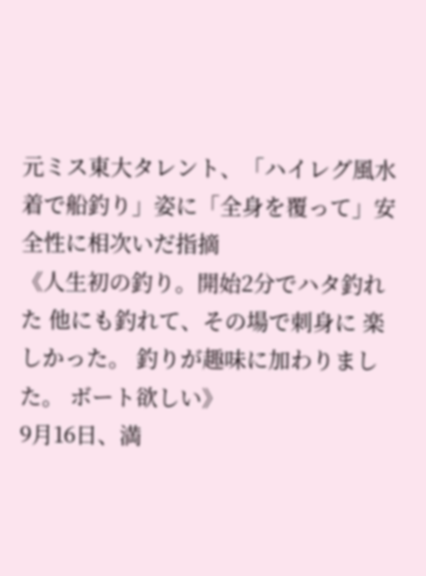元ミス東大タレント、「ハイレグ風水着で船釣り」姿に「全身を覆って」安全性に相次いだ指摘
《人生初の釣り。開始2分でハタ釣れた 他にも釣れて、その場で刺身に 楽しかった。 釣りが趣味に加わりました。 ボート欲しい》
9月16日、満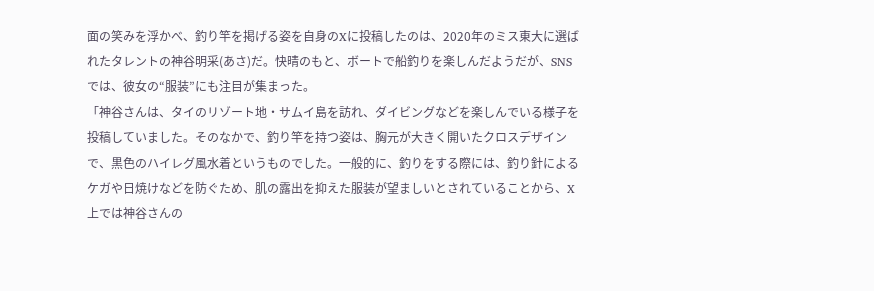面の笑みを浮かべ、釣り竿を掲げる姿を自身のXに投稿したのは、2020年のミス東大に選ばれたタレントの神谷明采(あさ)だ。快晴のもと、ボートで船釣りを楽しんだようだが、SNSでは、彼女の“服装”にも注目が集まった。
「神谷さんは、タイのリゾート地・サムイ島を訪れ、ダイビングなどを楽しんでいる様子を投稿していました。そのなかで、釣り竿を持つ姿は、胸元が大きく開いたクロスデザインで、黒色のハイレグ風水着というものでした。一般的に、釣りをする際には、釣り針によるケガや日焼けなどを防ぐため、肌の露出を抑えた服装が望ましいとされていることから、X上では神谷さんの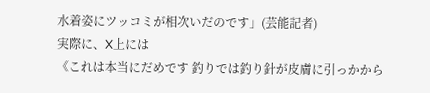水着姿にツッコミが相次いだのです」(芸能記者)
実際に、X上には
《これは本当にだめです 釣りでは釣り針が皮膚に引っかから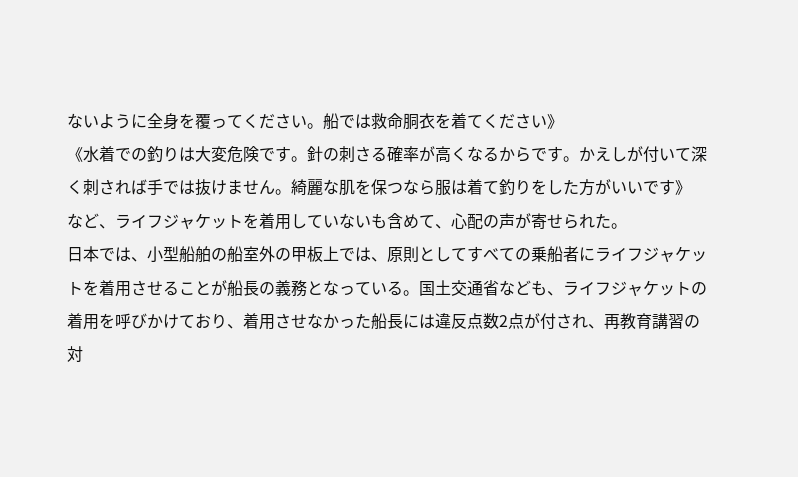ないように全身を覆ってください。船では救命胴衣を着てください》
《水着での釣りは大変危険です。針の刺さる確率が高くなるからです。かえしが付いて深く刺されば手では抜けません。綺麗な肌を保つなら服は着て釣りをした方がいいです》
など、ライフジャケットを着用していないも含めて、心配の声が寄せられた。
日本では、小型船舶の船室外の甲板上では、原則としてすべての乗船者にライフジャケットを着用させることが船長の義務となっている。国土交通省なども、ライフジャケットの着用を呼びかけており、着用させなかった船長には違反点数2点が付され、再教育講習の対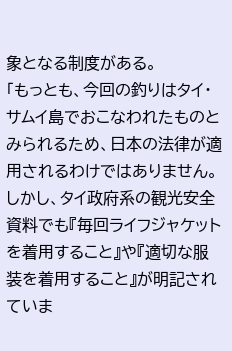象となる制度がある。
「もっとも、今回の釣りはタイ・サムイ島でおこなわれたものとみられるため、日本の法律が適用されるわけではありません。しかし、タイ政府系の観光安全資料でも『毎回ライフジャケットを着用すること』や『適切な服装を着用すること』が明記されていま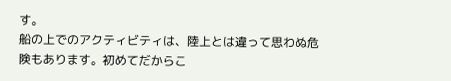す。
船の上でのアクティビティは、陸上とは違って思わぬ危険もあります。初めてだからこ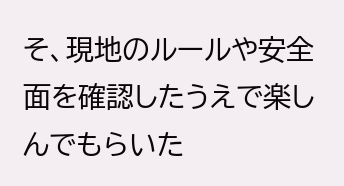そ、現地のルールや安全面を確認したうえで楽しんでもらいた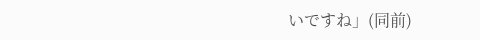いですね」(同前)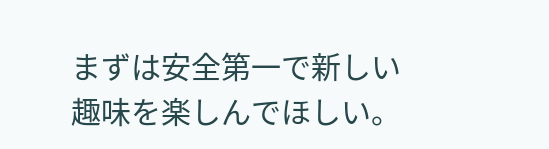まずは安全第一で新しい趣味を楽しんでほしい。